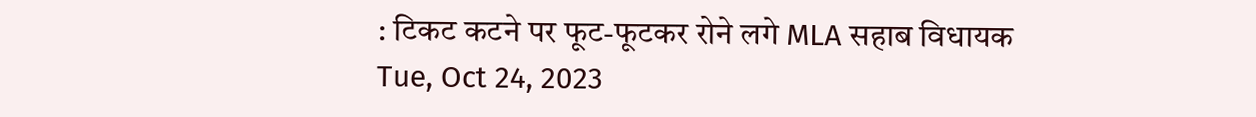: टिकट कटने पर फूट-फूटकर रोने लगे MLA सहाब विधायक
Tue, Oct 24, 2023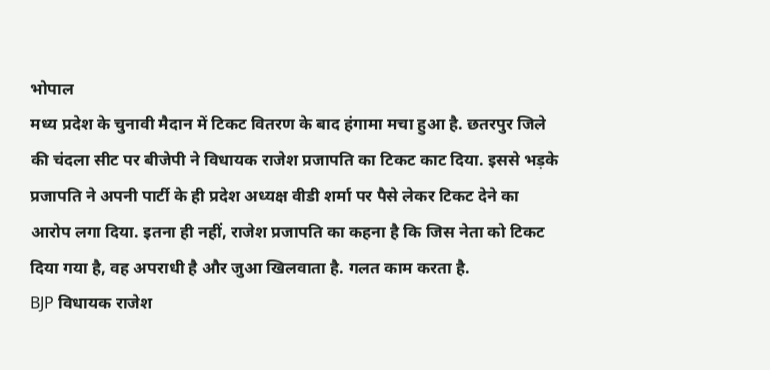भोपाल
मध्य प्रदेश के चुनावी मैदान में टिकट वितरण के बाद हंगामा मचा हुआ है. छतरपुर जिले की चंदला सीट पर बीजेपी ने विधायक राजेश प्रजापति का टिकट काट दिया. इससे भड़के प्रजापति ने अपनी पार्टी के ही प्रदेश अध्यक्ष वीडी शर्मा पर पैसे लेकर टिकट देने का आरोप लगा दिया. इतना ही नहीं, राजेश प्रजापति का कहना है कि जिस नेता को टिकट दिया गया है, वह अपराधी है और जुआ खिलवाता है. गलत काम करता है.
BJP विधायक राजेश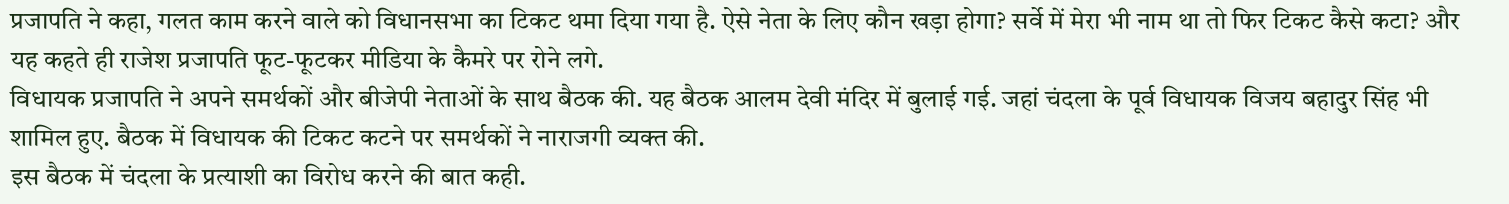प्रजापति ने कहा, गलत काम करने वाले को विधानसभा का टिकट थमा दिया गया है. ऐसे नेता के लिए कौन खड़ा होगा? सर्वे में मेरा भी नाम था तो फिर टिकट कैसे कटा? और यह कहते ही राजेश प्रजापति फूट-फूटकर मीडिया के कैमरे पर रोने लगे.
विधायक प्रजापति ने अपने समर्थकों और बीजेपी नेताओं के साथ बैठक की. यह बैठक आलम देवी मंदिर में बुलाई गई. जहां चंदला के पूर्व विधायक विजय बहादुर सिंह भी शामिल हुए. बैठक में विधायक की टिकट कटने पर समर्थकों ने नाराजगी व्यक्त की.
इस बैठक में चंदला के प्रत्याशी का विरोध करने की बात कही.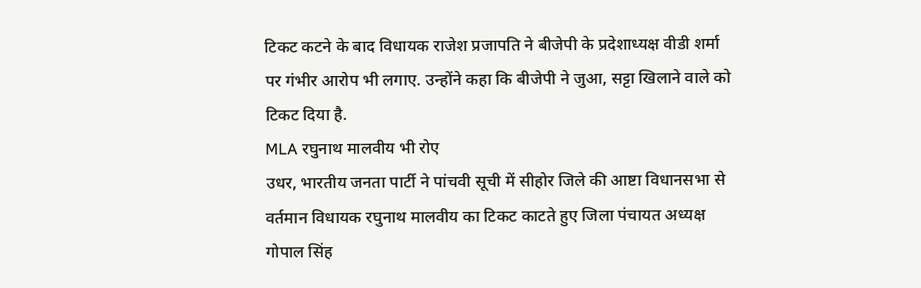टिकट कटने के बाद विधायक राजेश प्रजापति ने बीजेपी के प्रदेशाध्यक्ष वीडी शर्मा पर गंभीर आरोप भी लगाए. उन्होंने कहा कि बीजेपी ने जुआ, सट्टा खिलाने वाले को टिकट दिया है.
MLA रघुनाथ मालवीय भी रोए
उधर, भारतीय जनता पार्टी ने पांचवी सूची में सीहोर जिले की आष्टा विधानसभा से वर्तमान विधायक रघुनाथ मालवीय का टिकट काटते हुए जिला पंचायत अध्यक्ष गोपाल सिंह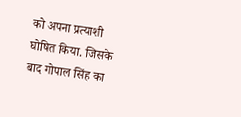को अपना प्रत्याशी घोषित किया. जिसके बाद गोपाल सिंह का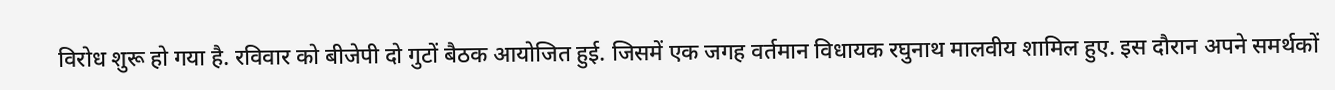विरोध शुरू हो गया है. रविवार को बीजेपी दो गुटों बैठक आयोजित हुई. जिसमें एक जगह वर्तमान विधायक रघुनाथ मालवीय शामिल हुए. इस दौरान अपने समर्थकों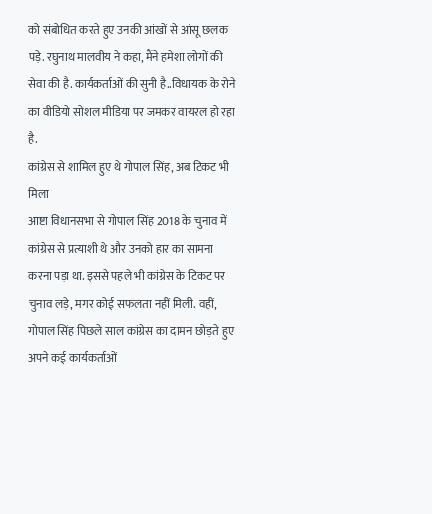को संबोधित करते हुए उनकी आंखों से आंसू छलक पड़े. रघुनाथ मालवीय ने कहा, मैंने हमेशा लोगों की सेवा की है. कार्यकर्ताओं की सुनी है..विधायक के रोने का वीडियो सोशल मीडिया पर जमकर वायरल हो रहा है.
कांग्रेस से शामिल हुए थे गोपाल सिंह, अब टिकट भी मिला
आष्टा विधानसभा से गोपाल सिंह 2018 के चुनाव में कांग्रेस से प्रत्याशी थे और उनको हार का सामना करना पड़ा था. इससे पहले भी कांग्रेस के टिकट पर चुनाव लड़े, मगर कोई सफलता नहीं मिली. वहीं, गोपाल सिंह पिछले साल कांग्रेस का दामन छोड़ते हुए अपने कई कार्यकर्ताओं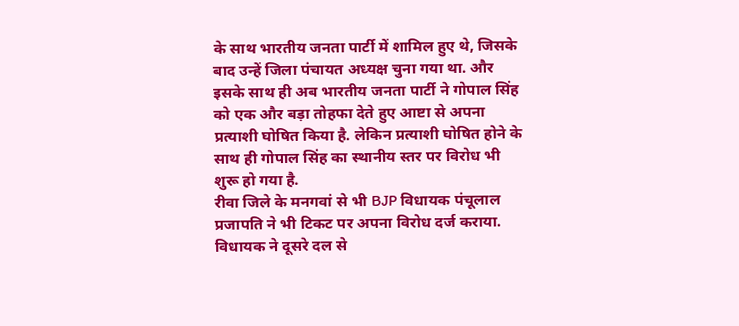के साथ भारतीय जनता पार्टी में शामिल हुए थे, जिसके बाद उन्हें जिला पंचायत अध्यक्ष चुना गया था. और इसके साथ ही अब भारतीय जनता पार्टी ने गोपाल सिंह को एक और बड़ा तोहफा देते हुए आष्टा से अपना प्रत्याशी घोषित किया है. लेकिन प्रत्याशी घोषित होने के साथ ही गोपाल सिंह का स्थानीय स्तर पर विरोध भी शुरू हो गया है.
रीवा जिले के मनगवां से भी BJP विधायक पंचूलाल प्रजापति ने भी टिकट पर अपना विरोध दर्ज कराया. विधायक ने दूसरे दल से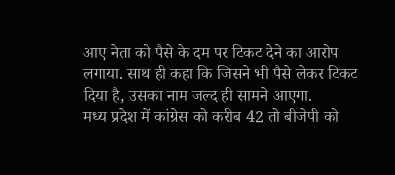आए नेता को पैसे के दम पर टिकट देने का आरोप लगाया. साथ ही कहा कि जिसने भी पैसे लेकर टिकट दिया है, उसका नाम जल्द ही सामने आएगा.
मध्य प्रदेश में कांग्रेस को करीब 42 तो बीजेपी को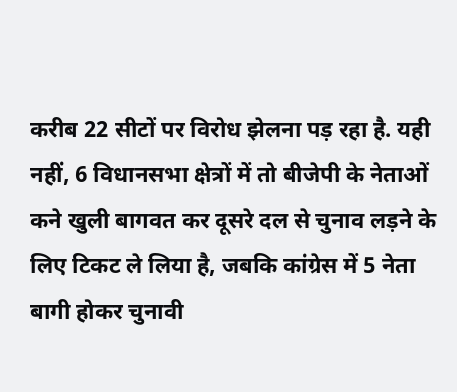करीब 22 सीटों पर विरोध झेलना पड़ रहा है. यही नहीं, 6 विधानसभा क्षेत्रों में तो बीजेपी के नेताओं कने खुली बागवत कर दूसरे दल से चुनाव लड़ने के लिए टिकट ले लिया है, जबकि कांग्रेस में 5 नेता बागी होकर चुनावी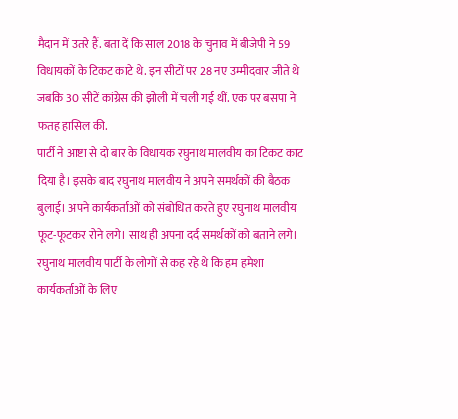मैदान में उतरे हैं. बता दें कि साल 2018 के चुनाव में बीजेपी ने 59 विधायकों के टिकट काटे थे. इन सीटों पर 28 नए उम्मीदवार जीते थे जबकि 30 सीटें कांग्रेस की झोली में चली गई थीं. एक पर बसपा ने फतह हासिल की.
पार्टी ने आष्टा से दो बार के विधायक रघुनाथ मालवीय का टिकट काट दिया है। इसके बाद रघुनाथ मालवीय ने अपने समर्थकों की बैठक बुलाई। अपने कार्यकर्ताओं को संबोधित करते हुए रघुनाथ मालवीय फूट-फूटकर रोने लगे। साथ ही अपना दर्द समर्थकों को बताने लगे।
रघुनाथ मालवीय पार्टी के लोगों से कह रहे थे कि हम हमेशा कार्यकर्ताओं के लिए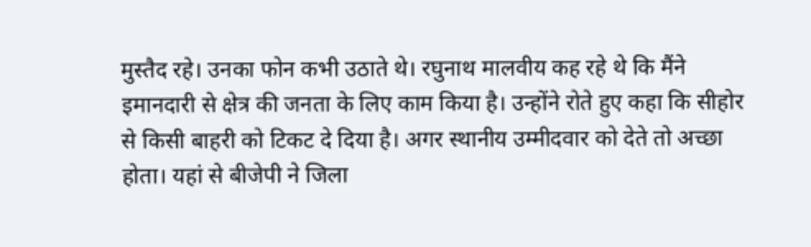मुस्तैद रहे। उनका फोन कभी उठाते थे। रघुनाथ मालवीय कह रहे थे कि मैंने इमानदारी से क्षेत्र की जनता के लिए काम किया है। उन्होंने रोते हुए कहा कि सीहोर से किसी बाहरी को टिकट दे दिया है। अगर स्थानीय उम्मीदवार को देते तो अच्छा होता। यहां से बीजेपी ने जिला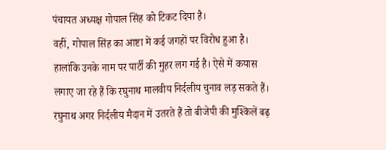पंचायत अध्यक्ष गोपाल सिंह को टिकट दिया है।
वहीं, गोपाल सिंह का आष्टा में कई जगहों पर विरोध हुआ है। हालांकि उनके नाम पर पार्टी की मुहर लग गई है। ऐसे में कयास लगाए जा रहे हैं कि रघुनाथ मालवीय निर्दलीय चुनाव लड़ सकते हैं। रघुनाथ अगर निर्दलीय मैदान में उतरते हैं तो बीजेपी की मुश्किलें बढ़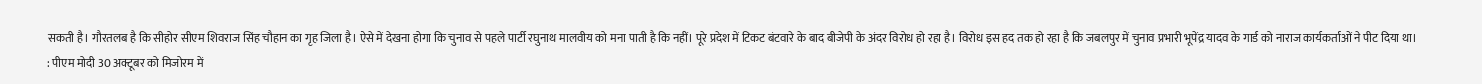सकती है। गौरतलब है कि सीहोर सीएम शिवराज सिंह चौहान का गृह जिला है। ऐसे में देखना होगा कि चुनाव से पहले पार्टी रघुनाथ मालवीय को मना पाती है कि नहीं। पूरे प्रदेश में टिकट बंटवारे के बाद बीजेपी के अंदर विरोध हो रहा है। विरोध इस हद तक हो रहा है कि जबलपुर में चुनाव प्रभारी भूपेंद्र यादव के गार्ड को नाराज कार्यकर्ताओं ने पीट दिया था।
: पीएम मोदी 30 अक्टूबर को मिजोरम में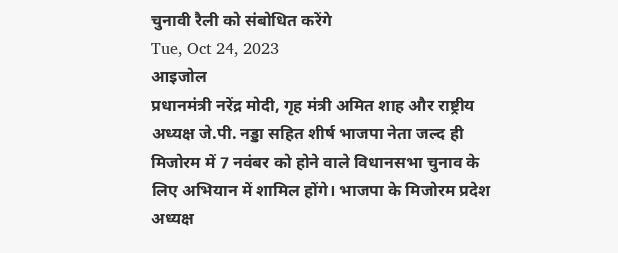चुनावी रैली को संबोधित करेंगे
Tue, Oct 24, 2023
आइजोल
प्रधानमंत्री नरेंद्र मोदी, गृह मंत्री अमित शाह और राष्ट्रीय अध्यक्ष जे.पी. नड्डा सहित शीर्ष भाजपा नेता जल्द ही मिजोरम में 7 नवंबर को होने वाले विधानसभा चुनाव के लिए अभियान में शामिल होंगे। भाजपा के मिजोरम प्रदेश अध्यक्ष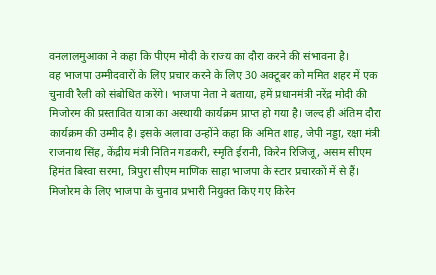वनलालमुआका ने कहा कि पीएम मोदी के राज्य का दौरा करने की संभावना है।
वह भाजपा उम्मीदवारों के लिए प्रचार करने के लिए 30 अक्टूबर को ममित शहर में एक चुनावी रैली को संबोधित करेंगे। भाजपा नेता ने बताया, हमें प्रधानमंत्री नरेंद्र मोदी की मिजोरम की प्रस्तावित यात्रा का अस्थायी कार्यक्रम प्राप्त हो गया है। जल्द ही अंतिम दौरा कार्यक्रम की उम्मीद है। इसके अलावा उन्होंने कहा कि अमित शाह, जेपी नड्डा, रक्षा मंत्री राजनाथ सिंह, केंद्रीय मंत्री नितिन गडकरी, स्मृति ईरानी, किरेन रिजिजू, असम सीएम हिमंत बिस्वा सरमा, त्रिपुरा सीएम माणिक साहा भाजपा के स्टार प्रचारकों में से हैं।
मिजोरम के लिए भाजपा के चुनाव प्रभारी नियुक्त किए गए किरेन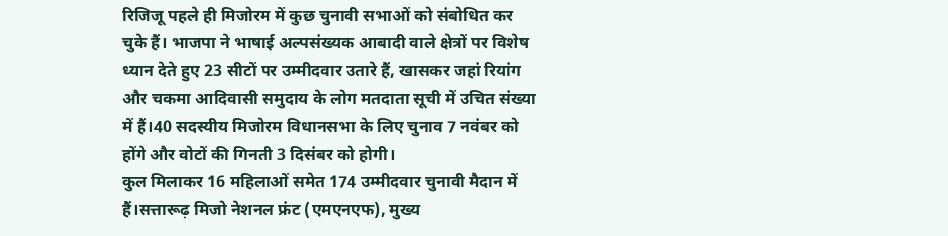रिजिजू पहले ही मिजोरम में कुछ चुनावी सभाओं को संबोधित कर चुके हैं। भाजपा ने भाषाई अल्पसंख्यक आबादी वाले क्षेत्रों पर विशेष ध्यान देते हुए 23 सीटों पर उम्मीदवार उतारे हैं, खासकर जहां रियांग और चकमा आदिवासी समुदाय के लोग मतदाता सूची में उचित संख्या में हैं।40 सदस्यीय मिजोरम विधानसभा के लिए चुनाव 7 नवंबर को होंगे और वोटों की गिनती 3 दिसंबर को होगी।
कुल मिलाकर 16 महिलाओं समेत 174 उम्मीदवार चुनावी मैदान में हैं।सत्तारूढ़ मिजो नेशनल फ्रंट (एमएनएफ), मुख्य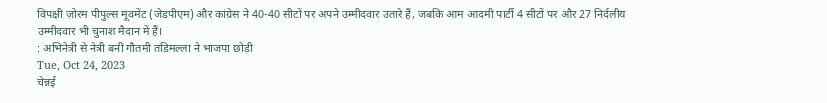विपक्षी ज़ोरम पीपुल्स मूवमेंट (जेडपीएम) और कांग्रेस ने 40-40 सीटों पर अपने उम्मीदवार उतारे हैं, जबकि आम आदमी पार्टी 4 सीटों पर और 27 निर्दलीय उम्मीदवार भी चुनाश मैदान में हैं।
: अभिनेत्री से नेत्री बनीं गौतमी तडिमल्ला ने भाजपा छोड़ी
Tue, Oct 24, 2023
चेन्नई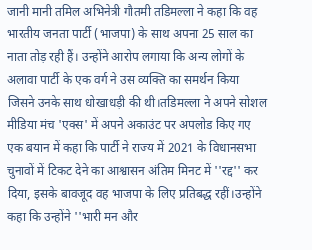जानी मानी तमिल अभिनेत्री गौतमी तडिमल्ला ने कहा कि वह भारतीय जनता पार्टी (भाजपा) के साथ अपना 25 साल का नाता तोड़ रही हैं। उन्होंने आरोप लगाया कि अन्य लोगों के अलावा पार्टी के एक वर्ग ने उस व्यक्ति का समर्थन किया जिसने उनके साथ धोखाधड़ी की थी।तडिमल्ला ने अपने सोशल मीडिया मंच 'एक्स' में अपने अकाउंट पर अपलोड किए गए एक बयान में कहा कि पार्टी ने राज्य में 2021 के विधानसभा चुनावों में टिकट देने का आश्वासन अंतिम मिनट में ''रद्द'' कर दिया, इसके बावजूद वह भाजपा के लिए प्रतिबद्ध रहीं।उन्होंने कहा कि उन्होंने ''भारी मन और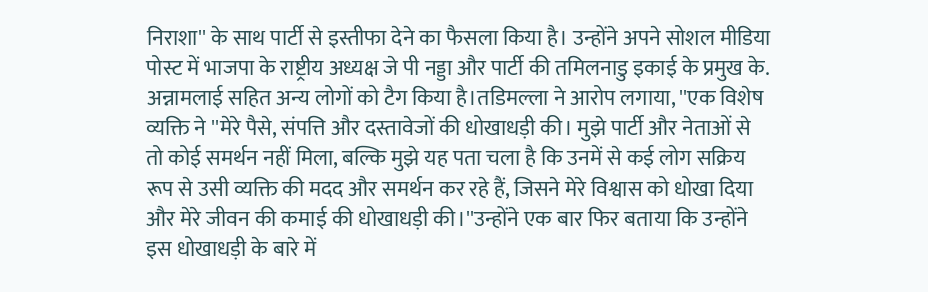निराशा'' के साथ पार्टी से इस्तीफा देने का फैसला किया है। उन्होंने अपने सोशल मीडिया पोस्ट में भाजपा के राष्ट्रीय अध्यक्ष जे पी नड्डा और पार्टी की तमिलनाडु इकाई के प्रमुख के. अन्नामलाई सहित अन्य लोगों को टैग किया है।तडिमल्ला ने आरोप लगाया, ''एक विशेष व्यक्ति ने ''मेरे पैसे, संपत्ति और दस्तावेजों की धोखाधड़ी की। मुझे पार्टी और नेताओं से तो कोई समर्थन नहीं मिला, बल्कि मुझे यह पता चला है कि उनमें से कई लोग सक्रिय रूप से उसी व्यक्ति की मदद और समर्थन कर रहे हैं, जिसने मेरे विश्वास को धोखा दिया और मेरे जीवन की कमाई की धोखाधड़ी की।''उन्होंने एक बार फिर बताया कि उन्होंने इस धोखाधड़ी के बारे में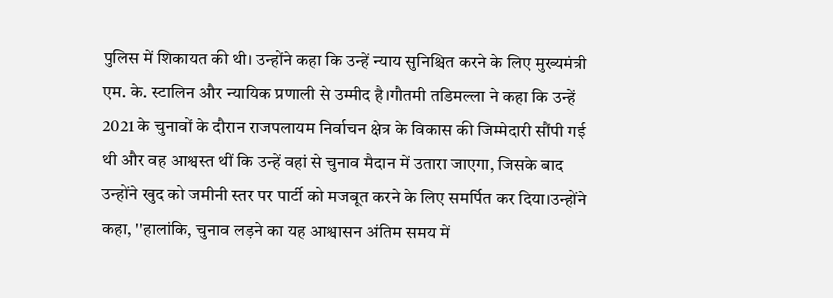पुलिस में शिकायत की थी। उन्होंने कहा कि उन्हें न्याय सुनिश्चित करने के लिए मुख्यमंत्री एम. के. स्टालिन और न्यायिक प्रणाली से उम्मीद है।गौतमी तडिमल्ला ने कहा कि उन्हें 2021 के चुनावों के दौरान राजपलायम निर्वाचन क्षेत्र के विकास की जिम्मेदारी सौंपी गई थी और वह आश्वस्त थीं कि उन्हें वहां से चुनाव मैदान में उतारा जाएगा, जिसके बाद उन्होंने खुद को जमीनी स्तर पर पार्टी को मजबूत करने के लिए समर्पित कर दिया।उन्होंने कहा, ''हालांकि, चुनाव लड़ने का यह आश्वासन अंतिम समय में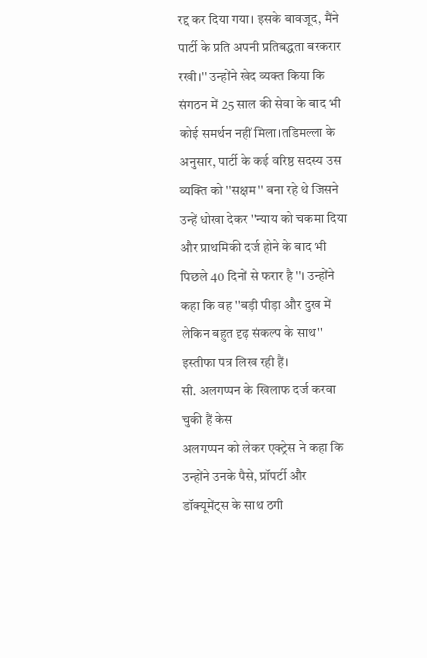रद्द कर दिया गया। इसके बावजूद, मैंने पार्टी के प्रति अपनी प्रतिबद्धता बरकरार रखी।'' उन्होंने खेद व्यक्त किया कि संगठन में 25 साल की सेवा के बाद भी कोई समर्थन नहीं मिला।तडिमल्ला के अनुसार, पार्टी के कई वरिष्ठ सदस्य उस व्यक्ति को ''सक्षम'' बना रहे थे जिसने उन्हें धोखा देकर ''न्याय को चकमा दिया और प्राथमिकी दर्ज होने के बाद भी पिछले 40 दिनों से फरार है''। उन्होंने कहा कि वह ''बड़ी पीड़ा और दुख में लेकिन बहुत दृढ़ संकल्प के साथ'' इस्तीफा पत्र लिख रही हैं।
सी. अलगप्पन के खिलाफ दर्ज करवा चुकी हैं केस
अलगप्पन को लेकर एक्ट्रेस ने कहा कि उन्होंने उनके पैसे, प्रॉपर्टी और डॉक्यूमेंट्स के साथ ठगी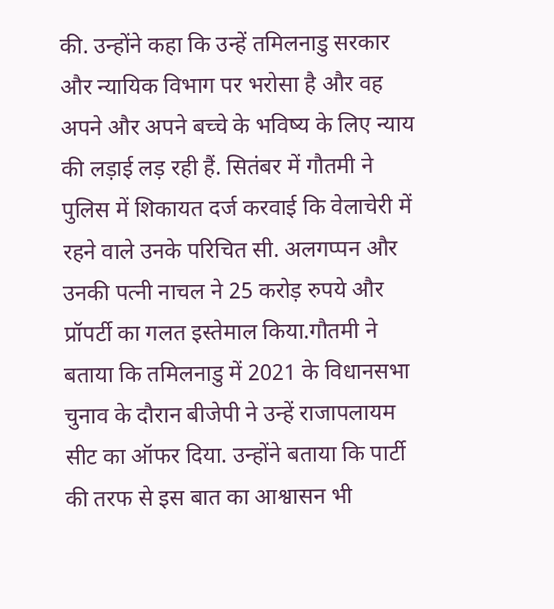की. उन्होंने कहा कि उन्हें तमिलनाडु सरकार और न्यायिक विभाग पर भरोसा है और वह अपने और अपने बच्चे के भविष्य के लिए न्याय की लड़ाई लड़ रही हैं. सितंबर में गौतमी ने पुलिस में शिकायत दर्ज करवाई कि वेलाचेरी में रहने वाले उनके परिचित सी. अलगप्पन और उनकी पत्नी नाचल ने 25 करोड़ रुपये और प्रॉपर्टी का गलत इस्तेमाल किया.गौतमी ने बताया कि तमिलनाडु में 2021 के विधानसभा चुनाव के दौरान बीजेपी ने उन्हें राजापलायम सीट का ऑफर दिया. उन्होंने बताया कि पार्टी की तरफ से इस बात का आश्वासन भी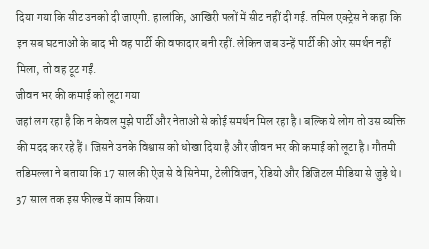दिया गया कि सीट उनको दी जाएगी. हालांकि, आखिरी पलों में सीट नहीं दी गई. तमिल एक्ट्रेस ने कहा कि इन सब घटनाओं के बाद भी वह पार्टी की वफादार बनी रहीं. लेकिन जब उन्हें पार्टी की ओर समर्थन नहीं मिला, तो वह टूट गईं.
जीवन भर की कमाई को लूटा गया
जहां लग रहा है कि न केवल मुझे पार्टी और नेताओं से कोई समर्थन मिल रहा है। बल्कि ये लोग तो उस व्यक्ति की मदद कर रहे हैं। जिसने उनके विश्वास को धोखा दिया है और जीवन भर की कमाई को लूटा है। गौतमी तडिमल्ला ने बताया कि 17 साल की ऐज से वे सिनेमा, टेलीविजन, रेडियो और डिजिटल मीडिया से जुड़े थे। 37 साल तक इस फील्ड में काम किया।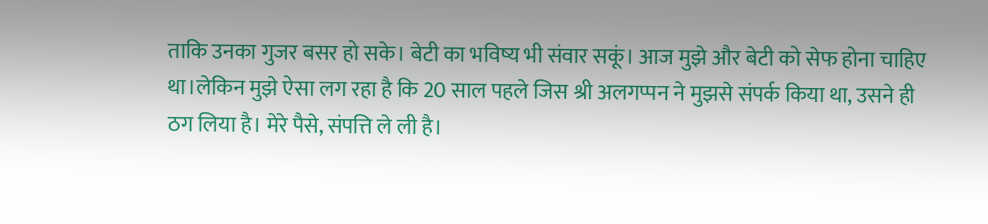ताकि उनका गुजर बसर हो सके। बेटी का भविष्य भी संवार सकूं। आज मुझे और बेटी को सेफ होना चाहिए था।लेकिन मुझे ऐसा लग रहा है कि 20 साल पहले जिस श्री अलगप्पन ने मुझसे संपर्क किया था, उसने ही ठग लिया है। मेरे पैसे, संपत्ति ले ली है।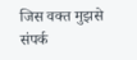जिस वक्त मुझसे संपर्क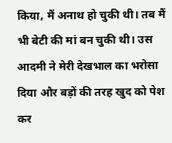किया, मैं अनाथ हो चुकी थी। तब मैं भी बेटी की मां बन चुकी थी। उस आदमी ने मेरी देखभाल का भरोसा दिया और बड़ों की तरह खुद को पेश कर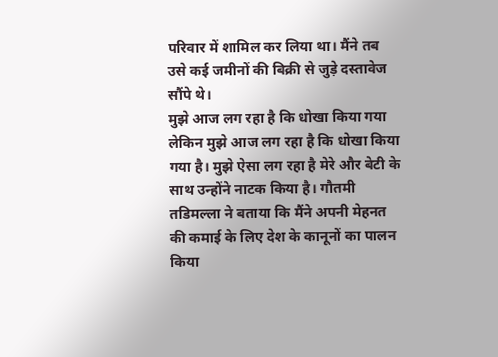परिवार में शामिल कर लिया था। मैंने तब उसे कई जमीनों की बिक्री से जुड़े दस्तावेज सौंपे थे।
मुझे आज लग रहा है कि धोखा किया गया
लेकिन मुझे आज लग रहा है कि धोखा किया गया है। मुझे ऐसा लग रहा है मेरे और बेटी के साथ उन्होंने नाटक किया है। गौतमी तडिमल्ला ने बताया कि मैंने अपनी मेहनत की कमाई के लिए देश के कानूनों का पालन किया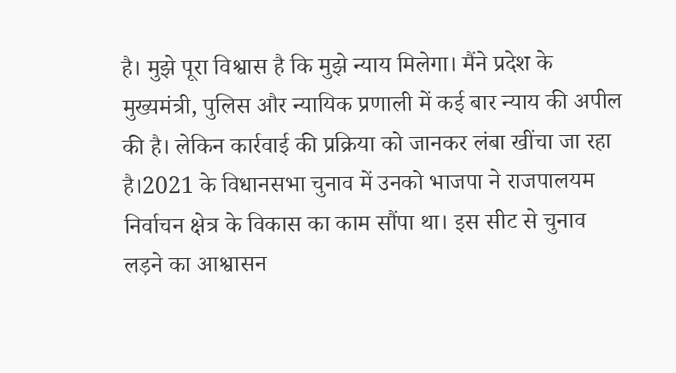है। मुझे पूरा विश्वास है कि मुझे न्याय मिलेगा। मैंने प्रदेश के मुख्यमंत्री, पुलिस और न्यायिक प्रणाली में कई बार न्याय की अपील की है। लेकिन कार्रवाई की प्रक्रिया को जानकर लंबा खींचा जा रहा है।2021 के विधानसभा चुनाव में उनको भाजपा ने राजपालयम निर्वाचन क्षेत्र के विकास का काम सौंपा था। इस सीट से चुनाव लड़ने का आश्वासन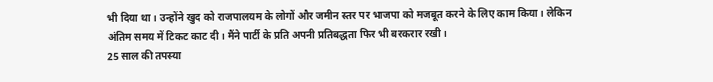भी दिया था। उन्होंने खुद को राजपालयम के लोगों और जमीन स्तर पर भाजपा को मजबूत करने के लिए काम किया। लेकिन अंतिम समय में टिकट काट दी। मैंने पार्टी के प्रति अपनी प्रतिबद्धता फिर भी बरकरार रखी।
25 साल की तपस्या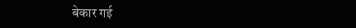बेकार गई